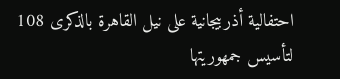احتفالية أذربيجانية على نيل القاهرة بالذكرى 108 لتأسيس جمهوريتها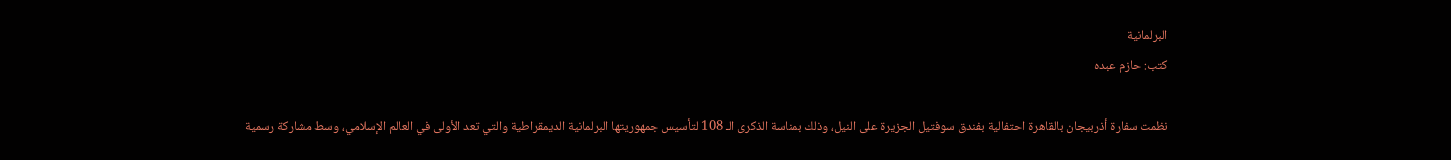البرلمانية
كتب: حازم عبده

نظمت سفارة أذربيجان بالقاهرة احتفالية بفندق سوفتيل الجزيرة على النيل، وذلك بمناسة الذكرى الـ 108 لتأسيس جمهوريتها البرلمانية الديمقراطية والتي تعد الأولى في العالم الإسلامي، وسط مشاركة رسمية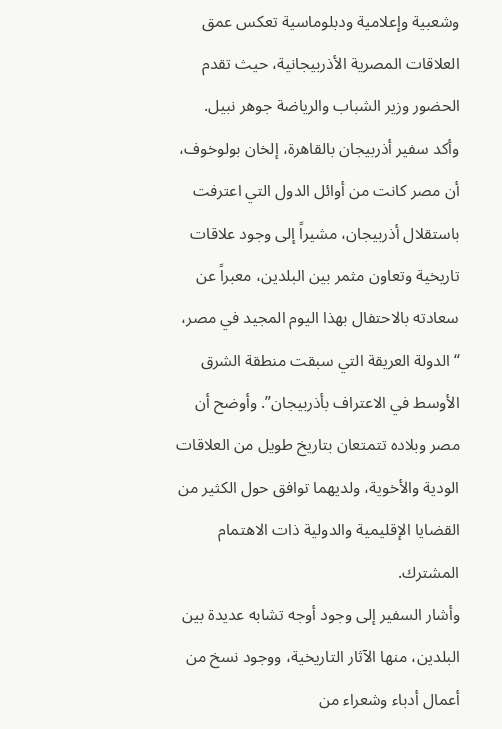وشعبية وإعلامية ودبلوماسية تعكس عمق العلاقات المصرية الأذربيجانية، حيث تقدم الحضور وزير الشباب والرياضة جوهر نبيل.
وأكد سفير أذربيجان بالقاهرة، إلخان بولوخوف، أن مصر كانت من أوائل الدول التي اعترفت باستقلال أذربيجان، مشيراً إلى وجود علاقات تاريخية وتعاون مثمر بين البلدين، معبراً عن سعادته بالاحتفال بهذا اليوم المجيد في مصر، “الدولة العريقة التي سبقت منطقة الشرق الأوسط في الاعتراف بأذربيجان”. وأوضح أن مصر وبلاده تتمتعان بتاريخ طويل من العلاقات الودية والأخوية، ولديهما توافق حول الكثير من القضايا الإقليمية والدولية ذات الاهتمام المشترك.
وأشار السفير إلى وجود أوجه تشابه عديدة بين البلدين، منها الآثار التاريخية، ووجود نسخ من أعمال أدباء وشعراء من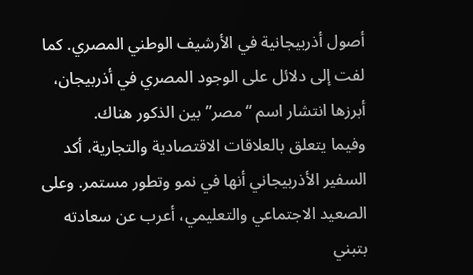أصول أذربيجانية في الأرشيف الوطني المصري. كما لفت إلى دلائل على الوجود المصري في أذربيجان، أبرزها انتشار اسم “مصر” بين الذكور هناك.
وفيما يتعلق بالعلاقات الاقتصادية والتجارية، أكد السفير الأذربيجاني أنها في نمو وتطور مستمر. وعلى الصعيد الاجتماعي والتعليمي، أعرب عن سعادته بتبني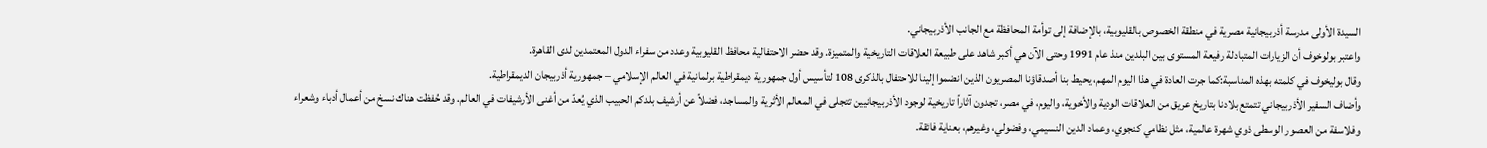السيدة الأولى مدرسة أذربيجانية مصرية في منطقة الخصوص بالقليوبية، بالإضافة إلى توأمة المحافظة مع الجانب الأذربيجاني.
واعتبر بولوخوف أن الزيارات المتبادلة رفيعة المستوى بين البلدين منذ عام 1991 وحتى الآن هي أكبر شاهد على طبيعة العلاقات التاريخية والمتميزة. وقد حضر الاحتفالية محافظ القليوبية وعدد من سفراء الدول المعتمدين لدى القاهرة.
وقال بوليخوف في كلمته بهذه المناسبة:كما جرت العادة في هذا اليوم المهم، يحيط بنا أصدقاؤنا المصريون الذين انضموا إلينا للاحتفال بالذكرى 108 لتأسيس أول جمهورية ديمقراطية برلمانية في العالم الإسلامي – جمهورية أذربيجان الديمقراطية.
وأضاف السفير الأذربيجاني تتمتع بلادنا بتاريخ عريق من العلاقات الودية والأخوية، واليوم، في مصر، تجدون آثاراً تاريخية لوجود الأذربيجانيين تتجلى في المعالم الأثرية والمساجد، فضلاً عن أرشيف بلدكم الحبيب الذي يُعدّ من أغنى الأرشيفات في العالم. وقد حُفظت هناك نسخ من أعمال أدباء وشعراء وفلاسفة من العصور الوسطى ذوي شهرة عالمية، مثل نظامي كنجوي، وعماد الدين النسيمي، وفضولي، وغيرهم، بعناية فائقة.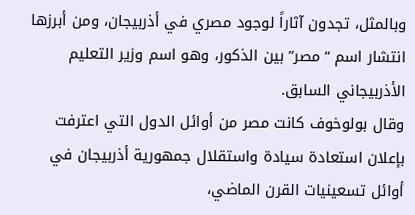وبالمثل، تجدون آثاراً لوجود مصري في أذربيجان، ومن أبرزها انتشار اسم “مصر” بين الذكور، وهو اسم وزير التعليم الأذربيجاني السابق.
وقال بولوخوف كانت مصر من أوائل الدول التي اعترفت بإعلان استعادة سيادة واستقلال جمهورية أذربيجان في أوائل تسعينيات القرن الماضي،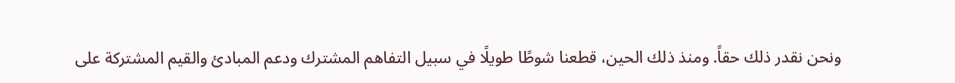ونحن نقدر ذلك حقاً. ومنذ ذلك الحين، قطعنا شوطًا طويلًا في سبيل التفاهم المشترك ودعم المبادئ والقيم المشتركة على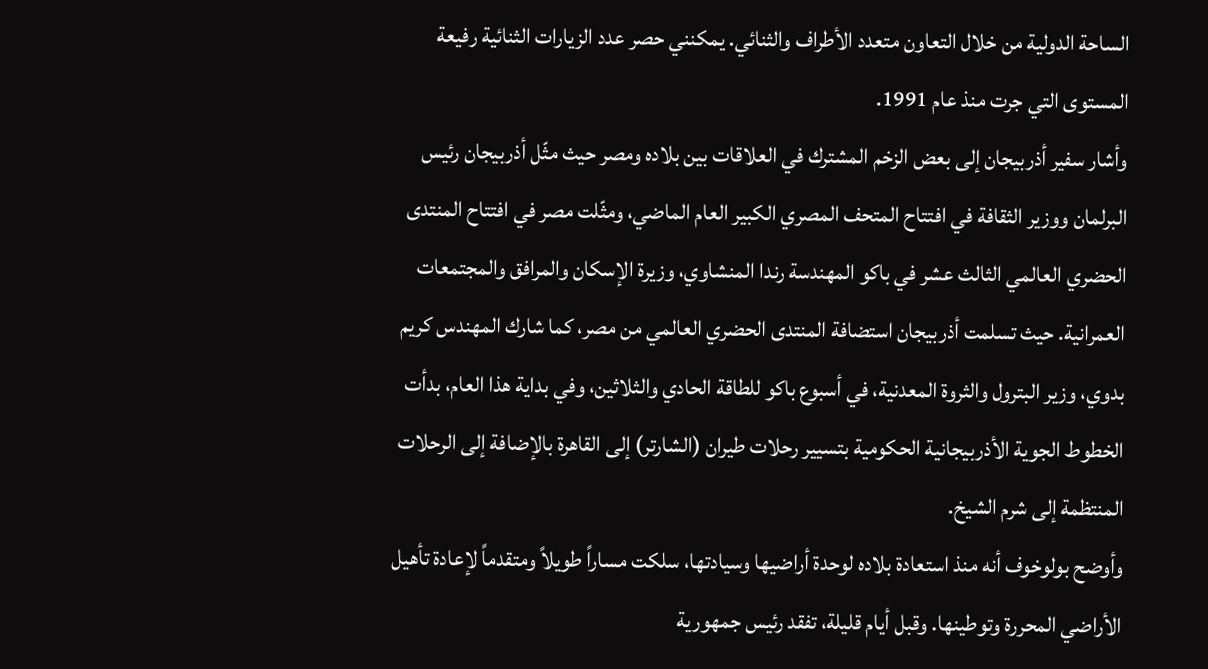الساحة الدولية من خلال التعاون متعدد الأطراف والثنائي. يمكنني حصر عدد الزيارات الثنائية رفيعة المستوى التي جرت منذ عام 1991.
وأشار سفير أذربيجان إلى بعض الزخم المشترك في العلاقات بين بلاده ومصر حيث مثّل أذربيجان رئيس البرلمان ووزير الثقافة في افتتاح المتحف المصري الكبير العام الماضي، ومثّلت مصر في افتتاح المنتدى الحضري العالمي الثالث عشر في باكو المهندسة رندا المنشاوي، وزيرة الإسكان والمرافق والمجتمعات العمرانية. حيث تسلمت أذربيجان استضافة المنتدى الحضري العالمي من مصر، كما شارك المهندس كريم بدوي، وزير البترول والثروة المعدنية، في أسبوع باكو للطاقة الحادي والثلاثين، وفي بداية هذا العام، بدأت الخطوط الجوية الأذربيجانية الحكومية بتسيير رحلات طيران (الشارتر) إلى القاهرة بالإضافة إلى الرحلات المنتظمة إلى شرم الشيخ.
وأوضح بولوخوف أنه منذ استعادة بلاده لوحدة أراضيها وسيادتها، سلكت مساراً طويلاً ومتقدماً لإعادة تأهيل الأراضي المحررة وتوطينها. وقبل أيام قليلة، تفقد رئيس جمهورية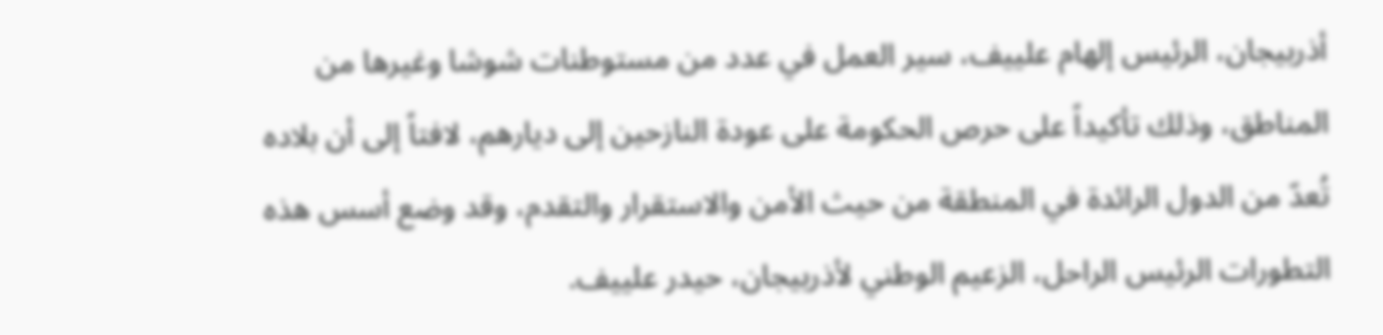أذربيجان، الرئيس إلهام علييف، سير العمل في عدد من مستوطنات شوشا وغيرها من المناطق، وذلك تأكيداً على حرص الحكومة على عودة النازحين إلى ديارهم، لافتاً إلى أن بلاده تُعدّ من الدول الرائدة في المنطقة من حيث الأمن والاستقرار والتقدم، وقد وضع أسس هذه التطورات الرئيس الراحل، الزعيم الوطني لأذربيجان، حيدر علييف.